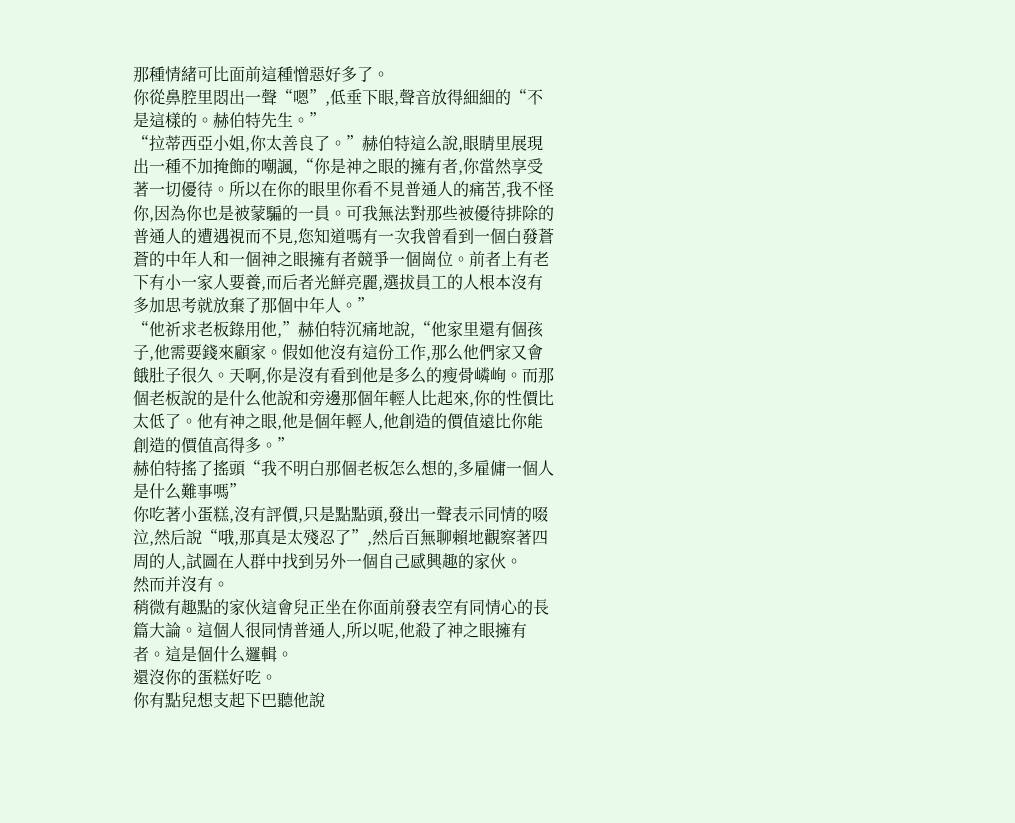那種情緒可比面前這種憎惡好多了。
你從鼻腔里悶出一聲“嗯”,低垂下眼,聲音放得細細的“不是這樣的。赫伯特先生。”
“拉蒂西亞小姐,你太善良了。”赫伯特這么說,眼睛里展現出一種不加掩飾的嘲諷,“你是神之眼的擁有者,你當然享受著一切優待。所以在你的眼里你看不見普通人的痛苦,我不怪你,因為你也是被蒙騙的一員。可我無法對那些被優待排除的普通人的遭遇視而不見,您知道嗎有一次我曾看到一個白發蒼蒼的中年人和一個神之眼擁有者競爭一個崗位。前者上有老下有小一家人要養,而后者光鮮亮麗,選拔員工的人根本沒有多加思考就放棄了那個中年人。”
“他祈求老板錄用他,”赫伯特沉痛地說,“他家里還有個孩子,他需要錢來顧家。假如他沒有這份工作,那么他們家又會餓肚子很久。天啊,你是沒有看到他是多么的瘦骨嶙峋。而那個老板說的是什么他說和旁邊那個年輕人比起來,你的性價比太低了。他有神之眼,他是個年輕人,他創造的價值遠比你能創造的價值高得多。”
赫伯特搖了搖頭“我不明白那個老板怎么想的,多雇傭一個人是什么難事嗎”
你吃著小蛋糕,沒有評價,只是點點頭,發出一聲表示同情的啜泣,然后說“哦,那真是太殘忍了”,然后百無聊賴地觀察著四周的人,試圖在人群中找到另外一個自己感興趣的家伙。
然而并沒有。
稍微有趣點的家伙這會兒正坐在你面前發表空有同情心的長篇大論。這個人很同情普通人,所以呢,他殺了神之眼擁有者。這是個什么邏輯。
還沒你的蛋糕好吃。
你有點兒想支起下巴聽他說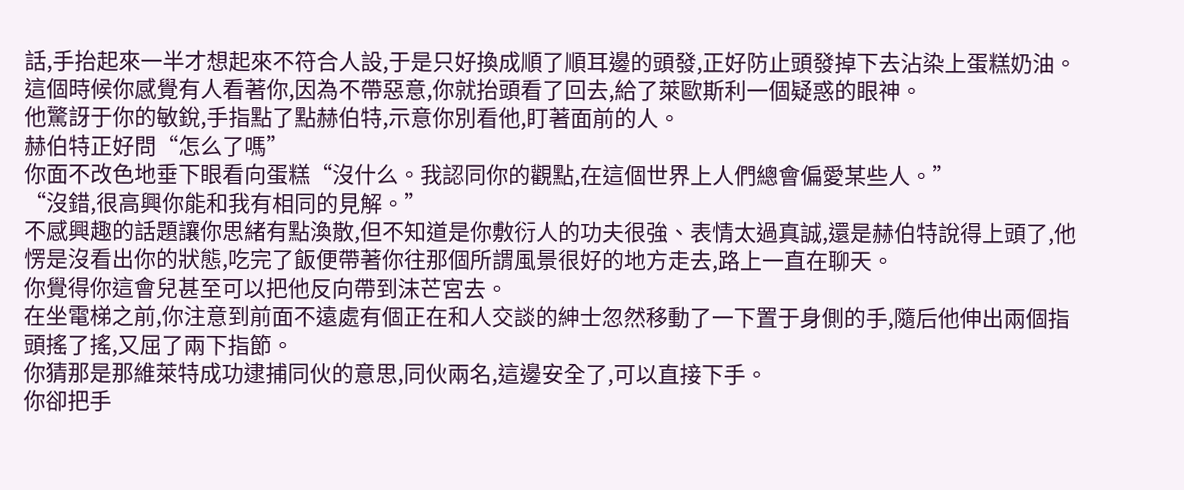話,手抬起來一半才想起來不符合人設,于是只好換成順了順耳邊的頭發,正好防止頭發掉下去沾染上蛋糕奶油。
這個時候你感覺有人看著你,因為不帶惡意,你就抬頭看了回去,給了萊歐斯利一個疑惑的眼神。
他驚訝于你的敏銳,手指點了點赫伯特,示意你別看他,盯著面前的人。
赫伯特正好問“怎么了嗎”
你面不改色地垂下眼看向蛋糕“沒什么。我認同你的觀點,在這個世界上人們總會偏愛某些人。”
“沒錯,很高興你能和我有相同的見解。”
不感興趣的話題讓你思緒有點渙散,但不知道是你敷衍人的功夫很強、表情太過真誠,還是赫伯特說得上頭了,他愣是沒看出你的狀態,吃完了飯便帶著你往那個所謂風景很好的地方走去,路上一直在聊天。
你覺得你這會兒甚至可以把他反向帶到沫芒宮去。
在坐電梯之前,你注意到前面不遠處有個正在和人交談的紳士忽然移動了一下置于身側的手,隨后他伸出兩個指頭搖了搖,又屈了兩下指節。
你猜那是那維萊特成功逮捕同伙的意思,同伙兩名,這邊安全了,可以直接下手。
你卻把手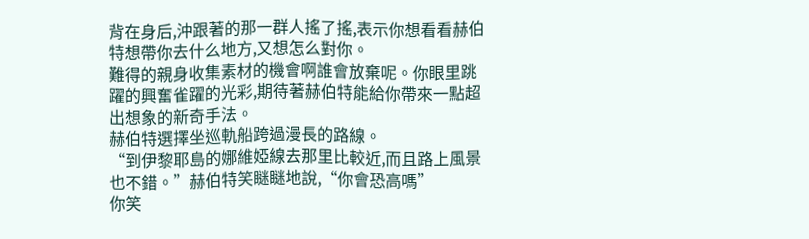背在身后,沖跟著的那一群人搖了搖,表示你想看看赫伯特想帶你去什么地方,又想怎么對你。
難得的親身收集素材的機會啊誰會放棄呢。你眼里跳躍的興奮雀躍的光彩,期待著赫伯特能給你帶來一點超出想象的新奇手法。
赫伯特選擇坐巡軌船跨過漫長的路線。
“到伊黎耶島的娜維婭線去那里比較近,而且路上風景也不錯。”赫伯特笑瞇瞇地說,“你會恐高嗎”
你笑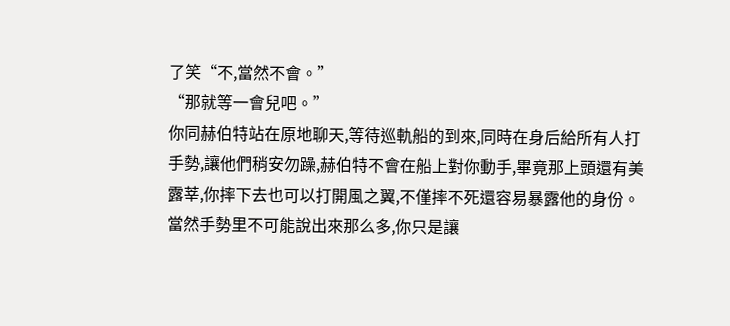了笑“不,當然不會。”
“那就等一會兒吧。”
你同赫伯特站在原地聊天,等待巡軌船的到來,同時在身后給所有人打手勢,讓他們稍安勿躁,赫伯特不會在船上對你動手,畢竟那上頭還有美露莘,你摔下去也可以打開風之翼,不僅摔不死還容易暴露他的身份。
當然手勢里不可能說出來那么多,你只是讓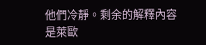他們冷靜。剩余的解釋內容是萊歐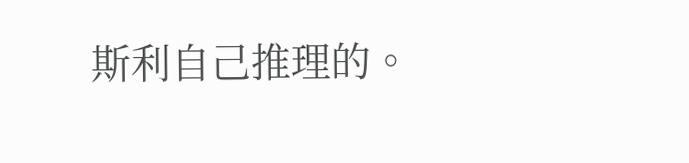斯利自己推理的。